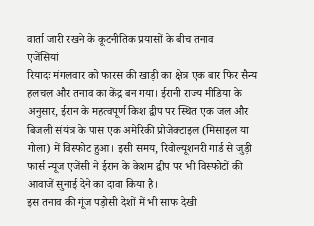वार्ता जारी रखने के कूटनीतिक प्रयासों के बीच तनाव
एजेंसियां
रियादः मंगलवार को फारस की खाड़ी का क्षेत्र एक बार फिर सैन्य हलचल और तनाव का केंद्र बन गया। ईरानी राज्य मीडिया के अनुसार, ईरान के महत्वपूर्ण किश द्वीप पर स्थित एक जल और बिजली संयंत्र के पास एक अमेरिकी प्रोजेक्टाइल (मिसाइल या गोला) में विस्फोट हुआ। इसी समय, रिवोल्यूशनरी गार्ड से जुड़ी फार्स न्यूज एजेंसी ने ईरान के केशम द्वीप पर भी विस्फोटों की आवाजें सुनाई देने का दावा किया है।
इस तनाव की गूंज पड़ोसी देशों में भी साफ देखी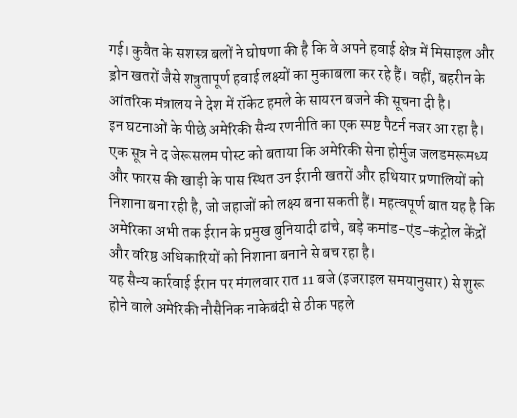गई। कुवैत के सशस्त्र बलों ने घोषणा की है कि वे अपने हवाई क्षेत्र में मिसाइल और ड्रोन खतरों जैसे शत्रुतापूर्ण हवाई लक्ष्यों का मुकाबला कर रहे हैं। वहीं, बहरीन के आंतरिक मंत्रालय ने देश में रॉकेट हमले के सायरन बजने की सूचना दी है।
इन घटनाओं के पीछे अमेरिकी सैन्य रणनीति का एक स्पष्ट पैटर्न नजर आ रहा है। एक सूत्र ने द जेरूसलम पोस्ट को बताया कि अमेरिकी सेना होर्मुज जलडमरूमध्य और फारस की खाड़ी के पास स्थित उन ईरानी खतरों और हथियार प्रणालियों को निशाना बना रही है, जो जहाजों को लक्ष्य बना सकती हैं। महत्वपूर्ण बात यह है कि अमेरिका अभी तक ईरान के प्रमुख बुनियादी ढांचे, बड़े कमांड-एंड-कंट्रोल केंद्रों और वरिष्ठ अधिकारियों को निशाना बनाने से बच रहा है।
यह सैन्य कार्रवाई ईरान पर मंगलवार रात 11 बजे (इजराइल समयानुसार) से शुरू होने वाले अमेरिकी नौसैनिक नाकेबंदी से ठीक पहले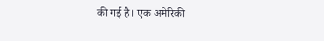की गई है। एक अमेरिकी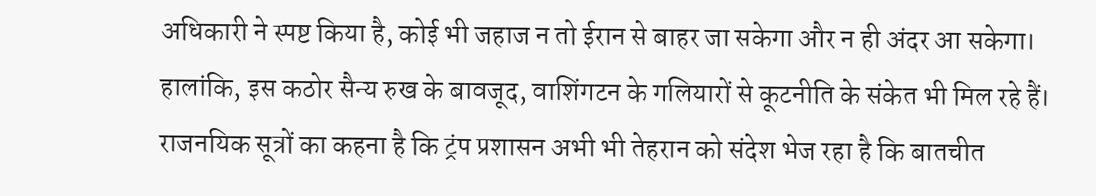अधिकारी ने स्पष्ट किया है, कोई भी जहाज न तो ईरान से बाहर जा सकेगा और न ही अंदर आ सकेगा।
हालांकि, इस कठोर सैन्य रुख के बावजूद, वाशिंगटन के गलियारों से कूटनीति के संकेत भी मिल रहे हैं। राजनयिक सूत्रों का कहना है कि ट्रंप प्रशासन अभी भी तेहरान को संदेश भेज रहा है कि बातचीत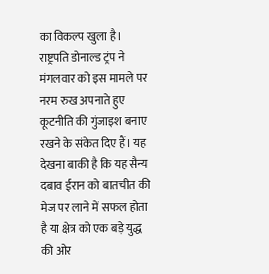का विकल्प खुला है। राष्ट्रपति डोनाल्ड ट्रंप ने मंगलवार को इस मामले पर नरम रुख अपनाते हुए कूटनीति की गुंजाइश बनाए रखने के संकेत दिए हैं। यह देखना बाकी है कि यह सैन्य दबाव ईरान को बातचीत की मेज पर लाने में सफल होता है या क्षेत्र को एक बड़े युद्ध की ओर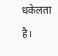धकेलता है।